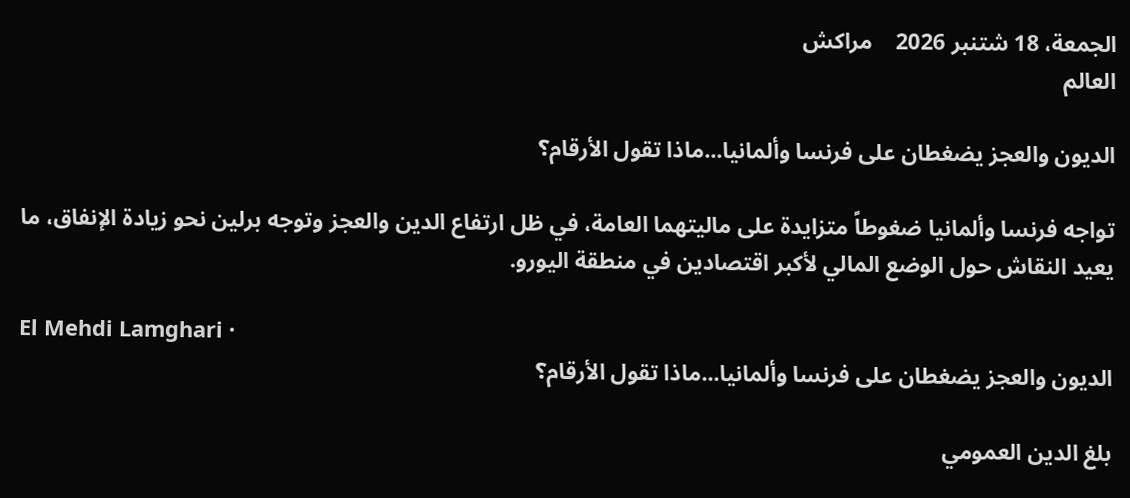الجمعة، 18 شتنبر 2026    مراكش
العالم

الديون والعجز يضغطان على فرنسا وألمانيا...ماذا تقول الأرقام؟

تواجه فرنسا وألمانيا ضغوطاً متزايدة على ماليتهما العامة، في ظل ارتفاع الدين والعجز وتوجه برلين نحو زيادة الإنفاق، ما يعيد النقاش حول الوضع المالي لأكبر اقتصادين في منطقة اليورو.

El Mehdi Lamghari ·
الديون والعجز يضغطان على فرنسا وألمانيا...ماذا تقول الأرقام؟

بلغ الدين العمومي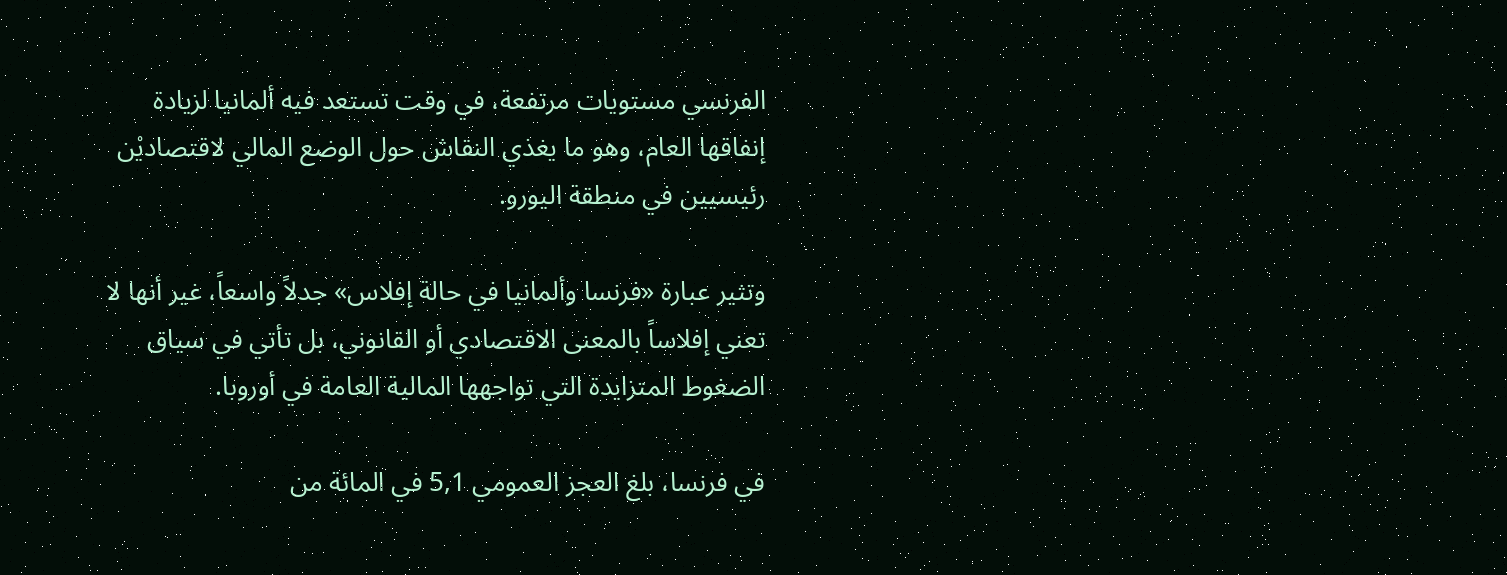الفرنسي مستويات مرتفعة، في وقت تستعد فيه ألمانيا لزيادة إنفاقها العام، وهو ما يغذي النقاش حول الوضع المالي لاقتصاديْن رئيسيين في منطقة اليورو.

وتثير عبارة «فرنسا وألمانيا في حالة إفلاس» جدلاً واسعاً، غير أنها لا تعني إفلاساً بالمعنى الاقتصادي أو القانوني، بل تأتي في سياق الضغوط المتزايدة التي تواجهها المالية العامة في أوروبا.

في فرنسا، بلغ العجز العمومي 5,1 في المائة من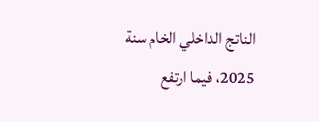الناتج الداخلي الخام سنة 2025، فيما ارتفع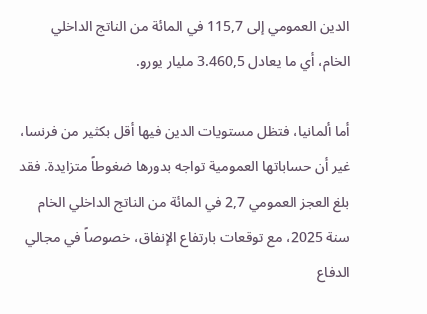الدين العمومي إلى 115,7 في المائة من الناتج الداخلي الخام، أي ما يعادل 3.460,5 مليار يورو.

أما ألمانيا، فتظل مستويات الدين فيها أقل بكثير من فرنسا، غير أن حساباتها العمومية تواجه بدورها ضغوطاً متزايدة. فقد بلغ العجز العمومي 2,7 في المائة من الناتج الداخلي الخام سنة 2025، مع توقعات بارتفاع الإنفاق، خصوصاً في مجالي الدفاع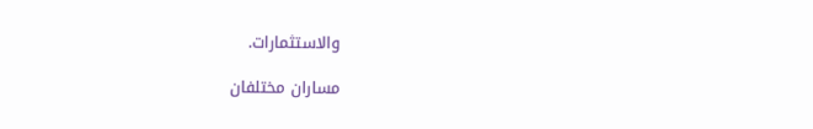والاستثمارات.

مساران مختلفان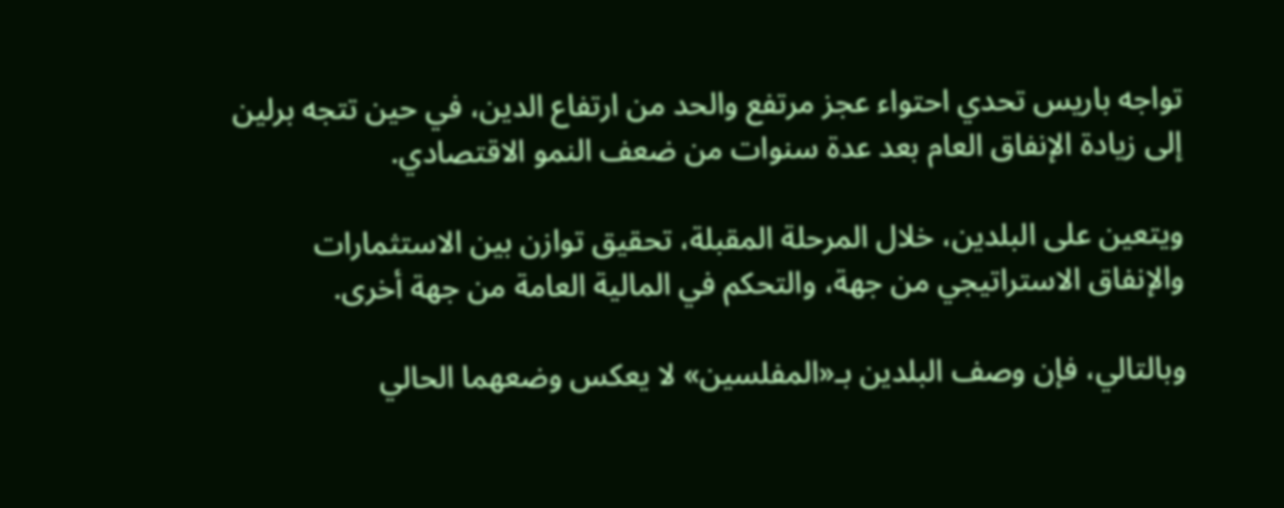تواجه باريس تحدي احتواء عجز مرتفع والحد من ارتفاع الدين، في حين تتجه برلين إلى زيادة الإنفاق العام بعد عدة سنوات من ضعف النمو الاقتصادي.

ويتعين على البلدين، خلال المرحلة المقبلة، تحقيق توازن بين الاستثمارات والإنفاق الاستراتيجي من جهة، والتحكم في المالية العامة من جهة أخرى.

وبالتالي، فإن وصف البلدين بـ«المفلسين» لا يعكس وضعهما الحالي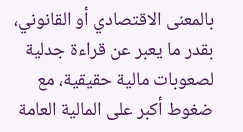بالمعنى الاقتصادي أو القانوني، بقدر ما يعبر عن قراءة جدلية لصعوبات مالية حقيقية، مع ضغوط أكبر على المالية العامة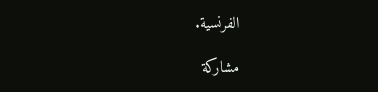الفرنسية.

مشاركة